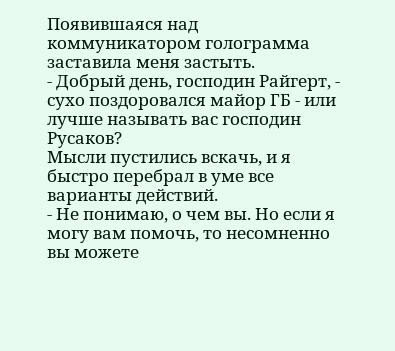Появившаяся над коммуникатором голограмма заставила меня застыть.
- Добрый день, господин Райгерт, - сухо поздоровался майор ГБ - или лучше называть вас господин Русаков?
Мысли пустились вскачь, и я быстро перебрал в уме все варианты действий.
- Не понимаю, о чем вы. Но если я могу вам помочь, то несомненно вы можете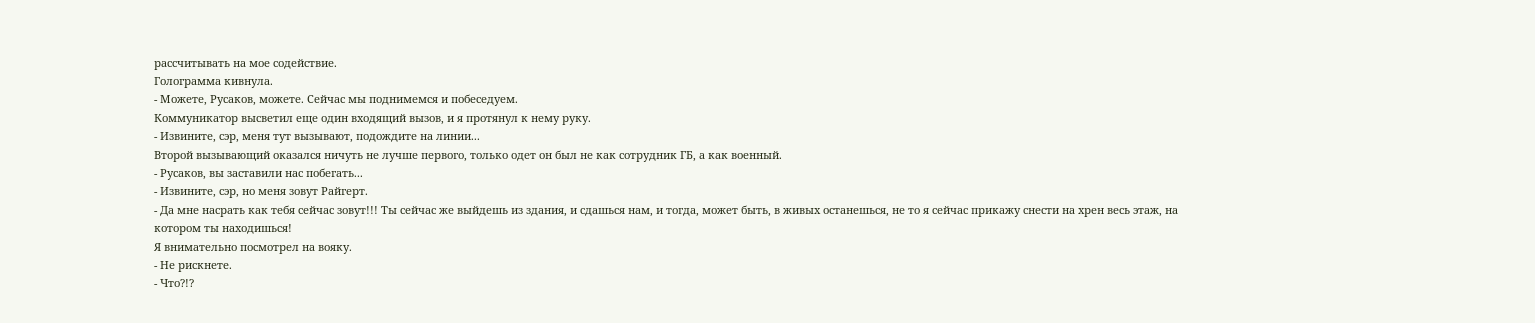рассчитывать на мое содействие.
Голограмма кивнула.
- Можете, Русаков, можете. Сейчас мы поднимемся и побеседуем.
Коммуникатор высветил еще один входящий вызов, и я протянул к нему руку.
- Извините, сэр, меня тут вызывают, подождите на линии...
Второй вызывающий оказался ничуть не лучше первого, только одет он был не как сотрудник ГБ, а как военный.
- Русаков, вы заставили нас побегать...
- Извините, сэр, но меня зовут Райгерт.
- Да мне насрать как тебя сейчас зовут!!! Ты сейчас же выйдешь из здания, и сдашься нам, и тогда, может быть, в живых останешься, не то я сейчас прикажу снести на хрен весь этаж, на котором ты находишься!
Я внимательно посмотрел на вояку.
- Не рискнете.
- Что?!?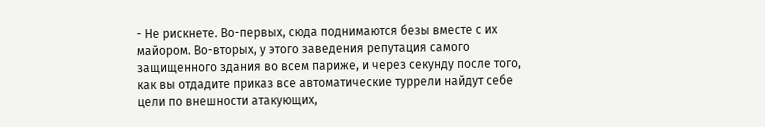- Не рискнете. Во-первых, сюда поднимаются безы вместе с их майором. Во-вторых, у этого заведения репутация самого защищенного здания во всем париже, и через секунду после того, как вы отдадите приказ все автоматические туррели найдут себе цели по внешности атакующих,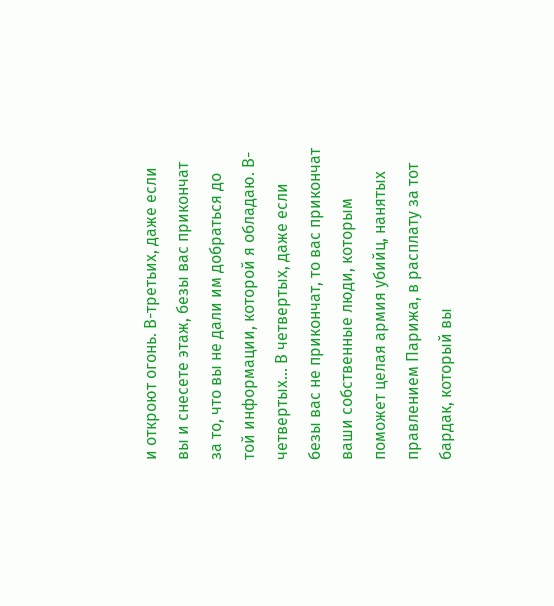и откроют огонь. В-третьих, даже если вы и снесете этаж, безы вас прикончат за то, что вы не дали им добраться до той информации, которой я обладаю. В-четвертых... В четвертых, даже если безы вас не прикончат, то вас прикончат ваши собственные люди, которым поможет целая армия убийц, нанятых правлением Парижа, в расплату за тот бардак, который вы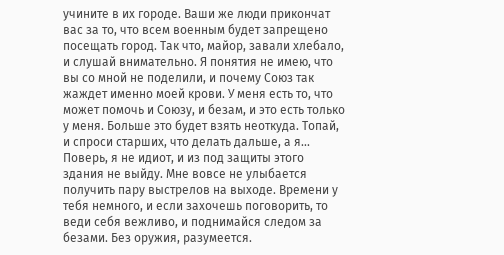учините в их городе. Ваши же люди прикончат вас за то, что всем военным будет запрещено посещать город. Так что, майор, завали хлебало, и слушай внимательно. Я понятия не имею, что вы со мной не поделили, и почему Союз так жаждет именно моей крови. У меня есть то, что может помочь и Союзу, и безам, и это есть только у меня. Больше это будет взять неоткуда. Топай, и спроси старших, что делать дальше, а я... Поверь, я не идиот, и из под защиты этого здания не выйду. Мне вовсе не улыбается получить пару выстрелов на выходе. Времени у тебя немного, и если захочешь поговорить, то веди себя вежливо, и поднимайся следом за безами. Без оружия, разумеется.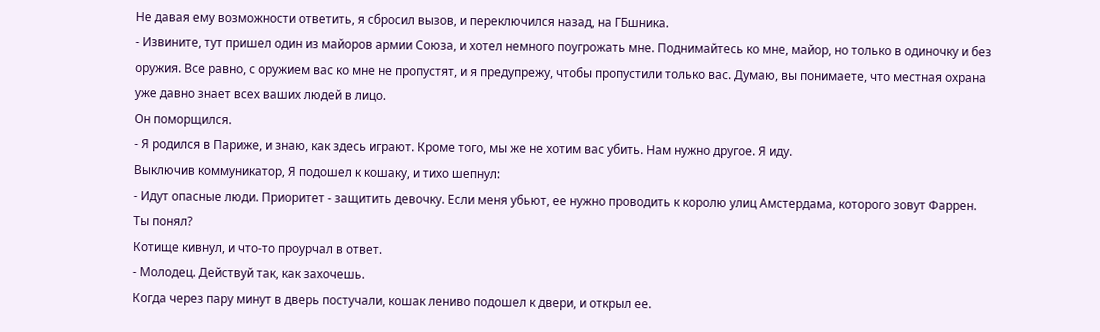Не давая ему возможности ответить, я сбросил вызов, и переключился назад, на ГБшника.
- Извините, тут пришел один из майоров армии Союза, и хотел немного поугрожать мне. Поднимайтесь ко мне, майор, но только в одиночку и без оружия. Все равно, с оружием вас ко мне не пропустят, и я предупрежу, чтобы пропустили только вас. Думаю, вы понимаете, что местная охрана уже давно знает всех ваших людей в лицо.
Он поморщился.
- Я родился в Париже, и знаю, как здесь играют. Кроме того, мы же не хотим вас убить. Нам нужно другое. Я иду.
Выключив коммуникатор, Я подошел к кошаку, и тихо шепнул:
- Идут опасные люди. Приоритет - защитить девочку. Если меня убьют, ее нужно проводить к королю улиц Амстердама, которого зовут Фаррен. Ты понял?
Котище кивнул, и что-то проурчал в ответ.
- Молодец. Действуй так, как захочешь.
Когда через пару минут в дверь постучали, кошак лениво подошел к двери, и открыл ее.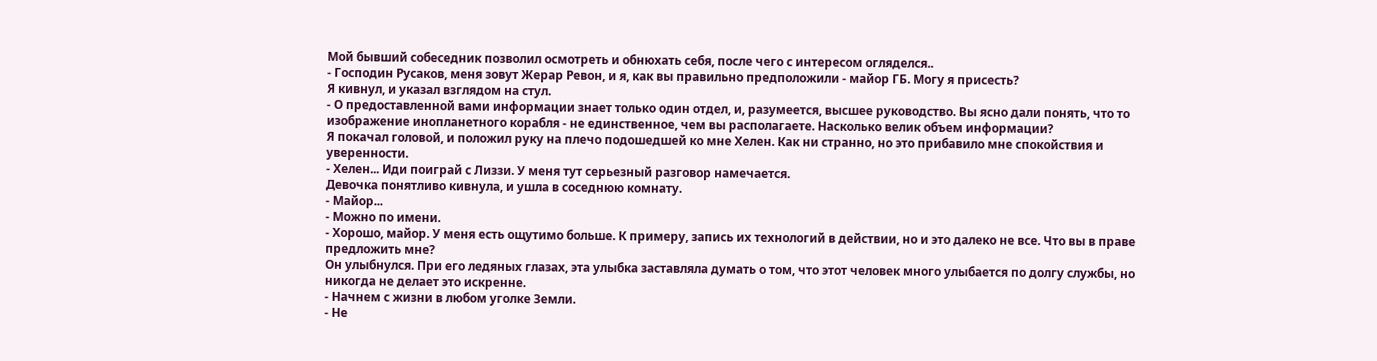Мой бывший собеседник позволил осмотреть и обнюхать себя, после чего с интересом огляделся..
- Господин Русаков, меня зовут Жерар Ревон, и я, как вы правильно предположили - майор ГБ. Могу я присесть?
Я кивнул, и указал взглядом на стул.
- О предоставленной вами информации знает только один отдел, и, разумеется, высшее руководство. Вы ясно дали понять, что то изображение инопланетного корабля - не единственное, чем вы располагаете. Насколько велик объем информации?
Я покачал головой, и положил руку на плечо подошедшей ко мне Хелен. Как ни странно, но это прибавило мне спокойствия и уверенности.
- Хелен... Иди поиграй с Лиззи. У меня тут серьезный разговор намечается.
Девочка понятливо кивнула, и ушла в соседнюю комнату.
- Майор...
- Можно по имени.
- Хорошо, майор. У меня есть ощутимо больше. К примеру, запись их технологий в действии, но и это далеко не все. Что вы в праве предложить мне?
Он улыбнулся. При его ледяных глазах, эта улыбка заставляла думать о том, что этот человек много улыбается по долгу службы, но никогда не делает это искренне.
- Начнем с жизни в любом уголке Земли.
- Не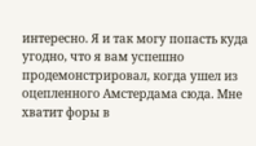интересно. Я и так могу попасть куда угодно, что я вам успешно продемонстрировал, когда ушел из оцепленного Амстердама сюда. Мне хватит форы в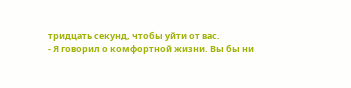тридцать секунд, чтобы уйти от вас.
- Я говорил о комфортной жизни. Вы бы ни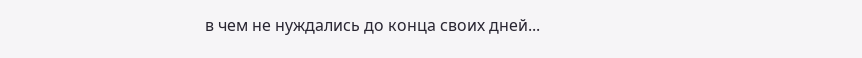в чем не нуждались до конца своих дней...